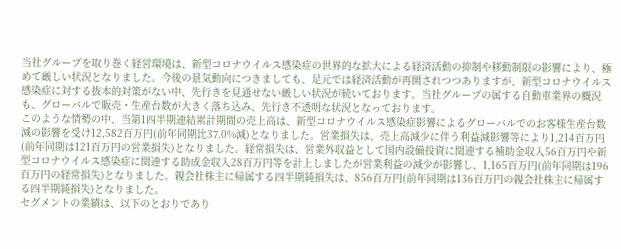当社グループを取り巻く経営環境は、新型コロナウイルス感染症の世界的な拡大による経済活動の抑制や移動制限の影響により、極めて厳しい状況となりました。今後の景気動向につきましても、足元では経済活動が再開されつつありますが、新型コロナウイルス感染症に対する抜本的対策がない中、先行きを見通せない厳しい状況が続いております。当社グループの属する自動車業界の概況も、グローバルで販売・生産台数が大きく落ち込み、先行き不透明な状況となっております。
このような情勢の中、当第1四半期連結累計期間の売上高は、新型コロナウイルス感染症影響によるグローバルでのお客様生産台数減の影響を受け12,582百万円(前年同期比37.0%減)となりました。営業損失は、売上高減少に伴う利益減影響等により1,214百万円(前年同期は121百万円の営業損失)となりました。経常損失は、営業外収益として国内設備投資に関連する補助金収入56百万円や新型コロナウイルス感染症に関連する助成金収入28百万円等を計上しましたが営業利益の減少が影響し、1,165百万円(前年同期は196百万円の経常損失)となりました。親会社株主に帰属する四半期純損失は、856百万円(前年同期は136百万円の親会社株主に帰属する四半期純損失)となりました。
セグメントの業績は、以下のとおりであり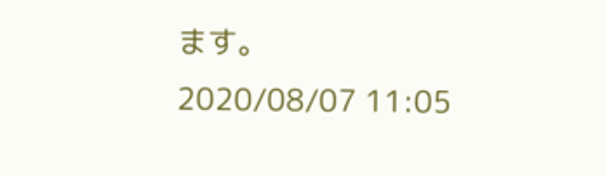ます。
2020/08/07 11:05